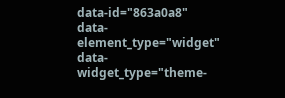data-id="863a0a8" data-element_type="widget" data-widget_type="theme-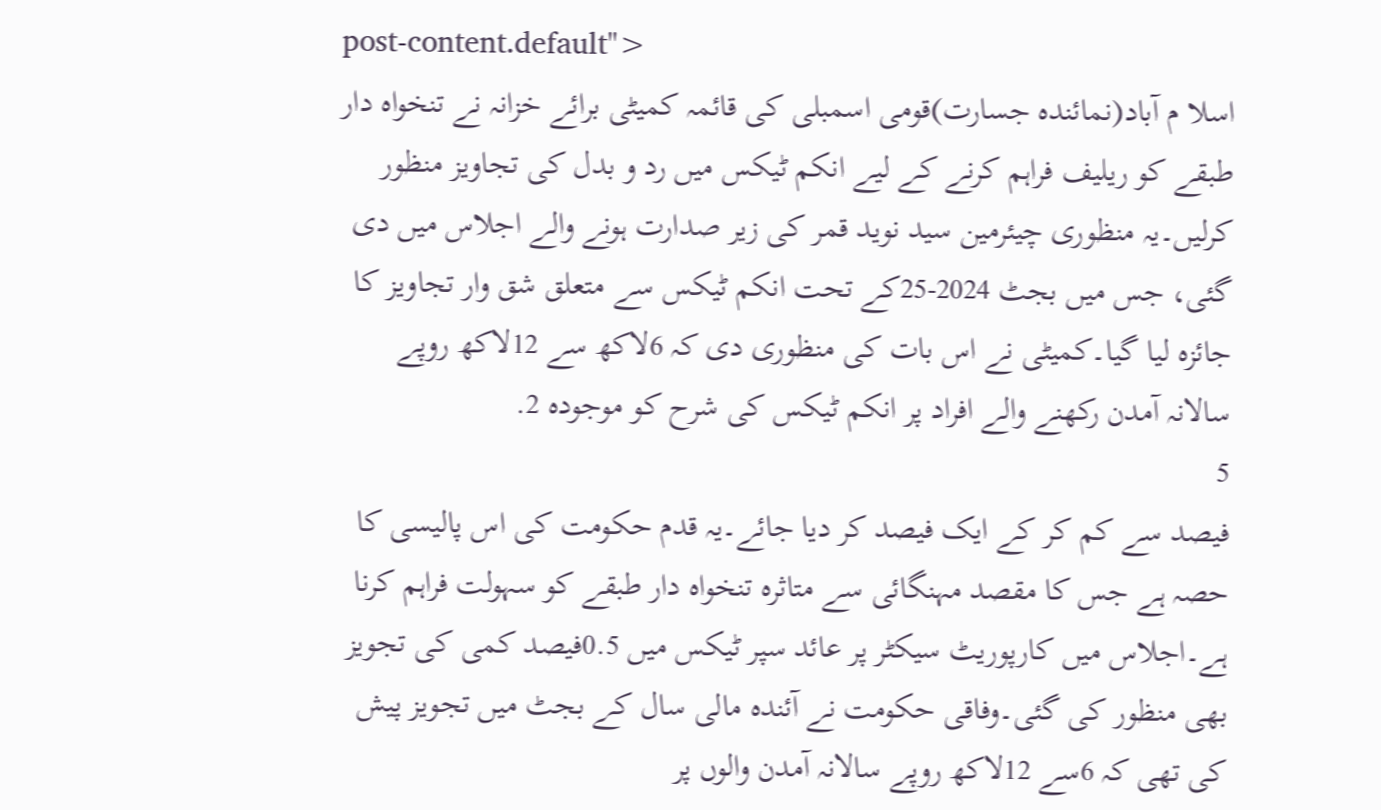post-content.default">
اسلا م آباد(نمائندہ جسارت)قومی اسمبلی کی قائمہ کمیٹی برائے خزانہ نے تنخواہ دار طبقے کو ریلیف فراہم کرنے کے لیے انکم ٹیکس میں رد و بدل کی تجاویز منظور کرلیں۔یہ منظوری چیئرمین سید نوید قمر کی زیر صدارت ہونے والے اجلاس میں دی گئی، جس میں بجٹ 2024-25کے تحت انکم ٹیکس سے متعلق شق وار تجاویز کا جائزہ لیا گیا۔کمیٹی نے اس بات کی منظوری دی کہ 6لاکھ سے 12لاکھ روپے سالانہ آمدن رکھنے والے افراد پر انکم ٹیکس کی شرح کو موجودہ 2.
5
فیصد سے کم کر کے ایک فیصد کر دیا جائے۔یہ قدم حکومت کی اس پالیسی کا حصہ ہے جس کا مقصد مہنگائی سے متاثرہ تنخواہ دار طبقے کو سہولت فراہم کرنا ہے۔اجلاس میں کارپوریٹ سیکٹر پر عائد سپر ٹیکس میں 0.5فیصد کمی کی تجویز بھی منظور کی گئی۔وفاقی حکومت نے آئندہ مالی سال کے بجٹ میں تجویز پیش کی تھی کہ 6سے 12لاکھ روپے سالانہ آمدن والوں پر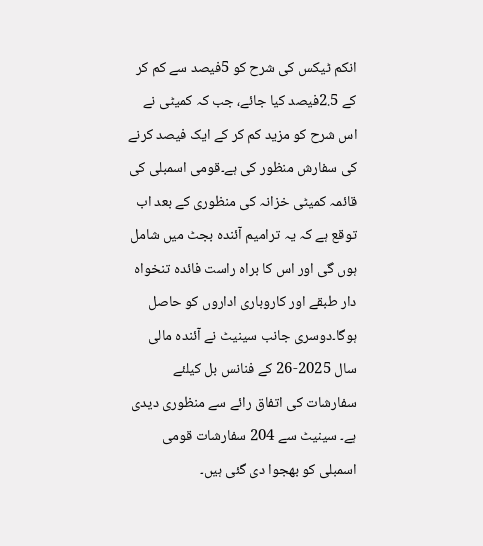انکم ٹیکس کی شرح کو 5فیصد سے کم کر کے 2.5فیصد کیا جائے، جب کہ کمیٹی نے اس شرح کو مزید کم کر کے ایک فیصد کرنے کی سفارش منظور کی ہے۔قومی اسمبلی کی قائمہ کمیٹی خزانہ کی منظوری کے بعد اب توقع ہے کہ یہ ترامیم آئندہ بجٹ میں شامل ہوں گی اور اس کا براہ راست فائدہ تنخواہ دار طبقے اور کاروباری اداروں کو حاصل ہوگا۔دوسری جانب سینیٹ نے آئندہ مالی سال 2025-26 کے فنانس بل کیلئے سفارشات کی اتفاق رائے سے منظوری دیدی ہے۔ سینیٹ سے 204 سفارشات قومی اسمبلی کو بھجوا دی گئی ہیں۔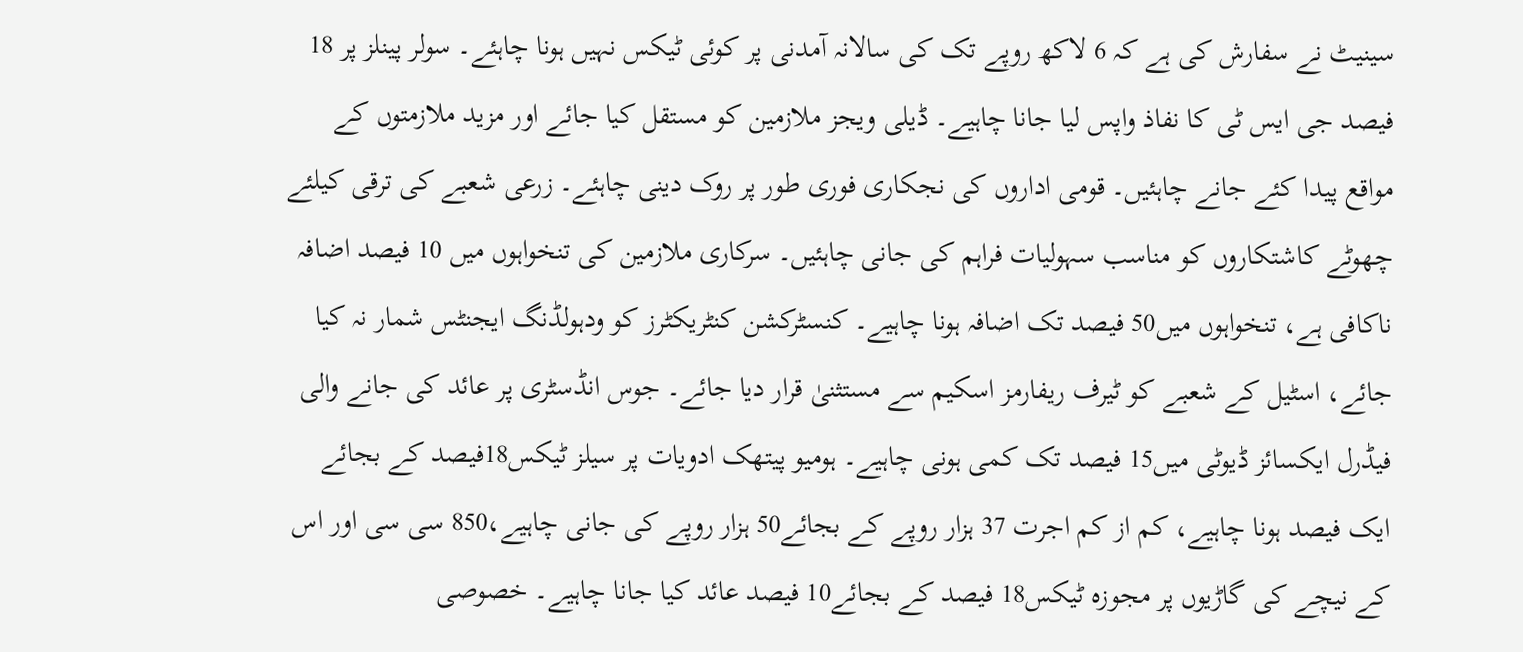سینیٹ نے سفارش کی ہے کہ 6 لاکھ روپے تک کی سالانہ آمدنی پر کوئی ٹیکس نہیں ہونا چاہئے۔ سولر پینلز پر 18 فیصد جی ایس ٹی کا نفاذ واپس لیا جانا چاہیے۔ ڈیلی ویجز ملازمین کو مستقل کیا جائے اور مزید ملازمتوں کے مواقع پیدا کئے جانے چاہئیں۔ قومی اداروں کی نجکاری فوری طور پر روک دینی چاہئے۔ زرعی شعبے کی ترقی کیلئے چھوٹے کاشتکاروں کو مناسب سہولیات فراہم کی جانی چاہئیں۔ سرکاری ملازمین کی تنخواہوں میں 10 فیصد اضافہ ناکافی ہے، تنخواہوں میں50 فیصد تک اضافہ ہونا چاہیے۔ کنسٹرکشن کنٹریکٹرز کو ودہولڈنگ ایجنٹس شمار نہ کیا جائے، اسٹیل کے شعبے کو ٹیرف ریفارمز اسکیم سے مستثنیٰ قرار دیا جائے۔ جوس انڈسٹری پر عائد کی جانے والی فیڈرل ایکسائز ڈیوٹی میں15 فیصد تک کمی ہونی چاہیے۔ ہومیو پیتھک ادویات پر سیلز ٹیکس18فیصد کے بجائے ایک فیصد ہونا چاہیے، کم از کم اجرت 37 ہزار روپے کے بجائے50 ہزار روپے کی جانی چاہیے،850 سی سی اور اس کے نیچے کی گاڑیوں پر مجوزہ ٹیکس18 فیصد کے بجائے10 فیصد عائد کیا جانا چاہیے۔ خصوصی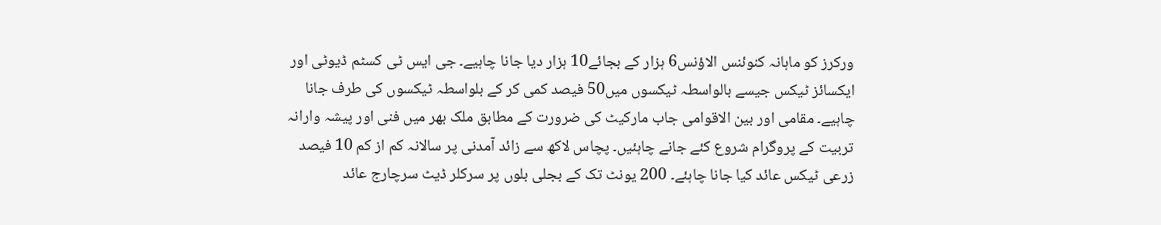ورکرز کو ماہانہ کنوئنس الاؤنس6 ہزار کے بجائے10 ہزار دیا جانا چاہیے۔ جی ایس ٹی کسٹم ڈیوٹی اور ایکسائز ٹیکس جیسے بالواسطہ ٹیکسوں میں50 فیصد کمی کر کے بلواسطہ ٹیکسوں کی طرف جانا چاہیے۔ مقامی اور بین الاقوامی جاب مارکیٹ کی ضرورت کے مطابق ملک بھر میں فنی اور پیشہ وارانہ تربیت کے پروگرام شروع کئے جانے چاہئیں۔ پچاس لاکھ سے زائد آمدنی پر سالانہ کم از کم 10 فیصد زرعی ٹیکس عائد کیا جانا چاہئے۔ 200 یونٹ تک کے بجلی بلوں پر سرکلر ڈیٹ سرچارج عائد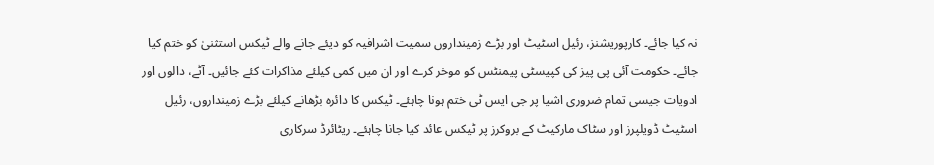نہ کیا جائے۔ کارپوریشنز، رئیل اسٹیٹ اور بڑے زمینداروں سمیت اشرافیہ کو دیئے جانے والے ٹیکس استثنیٰ کو ختم کیا جائے۔ حکومت آئی پی پیز کی کپیسٹی پیمنٹس کو موخر کرے اور ان میں کمی کیلئے مذاکرات کئے جائیں۔ آٹے، دالوں اور ادویات جیسی تمام ضروری اشیا پر جی ایس ٹی ختم ہونا چاہئے۔ ٹیکس کا دائرہ بڑھانے کیلئے بڑے زمینداروں، رئیل اسٹیٹ ڈویلپرز اور سٹاک مارکیٹ کے بروکرز پر ٹیکس عائد کیا جانا چاہئے۔ ریٹائرڈ سرکاری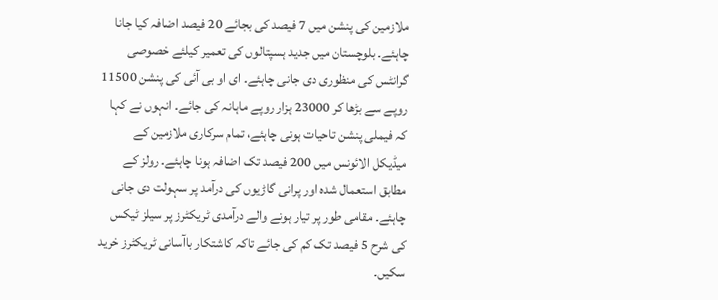ملازمین کی پنشن میں 7 فیصد کی بجائے 20 فیصد اضافہ کیا جانا چاہئے۔ بلوچستان میں جدید ہسپتالوں کی تعمیر کیلئے خصوصی گرانٹس کی منظوری دی جانی چاہئے۔ ای او بی آئی کی پنشن 11500 روپے سے بڑھا کر 23000 ہزار روپے ماہانہ کی جائے۔ انہوں نے کہا کہ فیملی پنشن تاحیات ہونی چاہئے، تمام سرکاری ملازمین کے میڈیکل الائونس میں 200 فیصد تک اضافہ ہونا چاہئے۔ رولز کے مطابق استعمال شدہ اور پرانی گاڑیوں کی درآمد پر سہولت دی جانی چاہئے۔ مقامی طور پر تیار ہونے والے درآمدی ٹریکٹرز پر سیلز ٹیکس کی شرح 5 فیصد تک کم کی جائے تاکہ کاشتکار باآسانی ٹریکٹرز خرید سکیں۔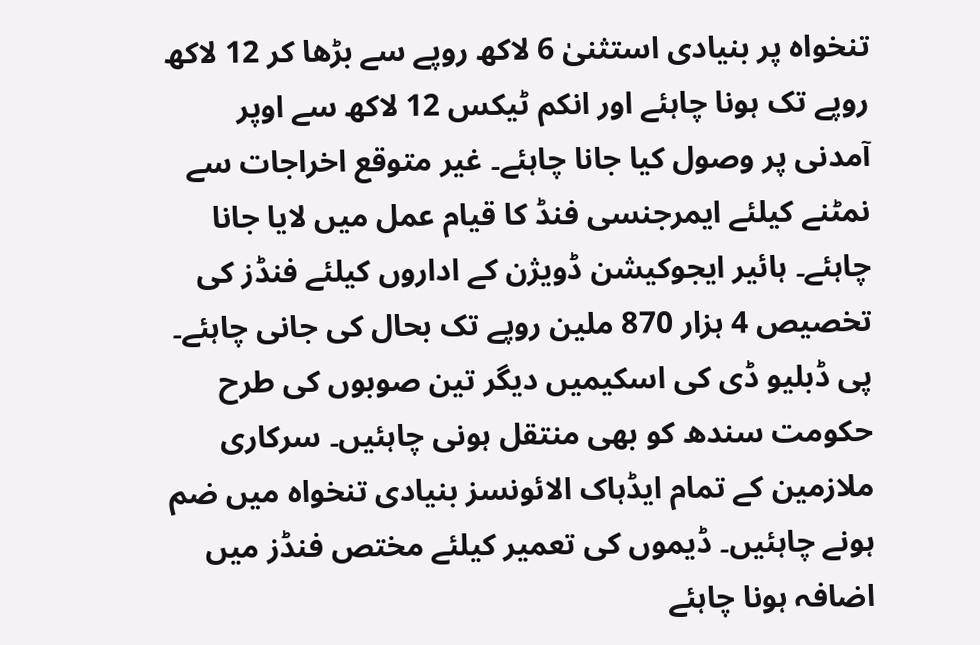تنخواہ پر بنیادی استثنیٰ 6 لاکھ روپے سے بڑھا کر 12 لاکھ روپے تک ہونا چاہئے اور انکم ٹیکس 12 لاکھ سے اوپر آمدنی پر وصول کیا جانا چاہئے۔ غیر متوقع اخراجات سے نمٹنے کیلئے ایمرجنسی فنڈ کا قیام عمل میں لایا جانا چاہئے۔ ہائیر ایجوکیشن ڈویژن کے اداروں کیلئے فنڈز کی تخصیص 4 ہزار 870 ملین روپے تک بحال کی جانی چاہئے۔ پی ڈبلیو ڈی کی اسکیمیں دیگر تین صوبوں کی طرح حکومت سندھ کو بھی منتقل ہونی چاہئیں۔ سرکاری ملازمین کے تمام ایڈہاک الائونسز بنیادی تنخواہ میں ضم ہونے چاہئیں۔ ڈیموں کی تعمیر کیلئے مختص فنڈز میں اضافہ ہونا چاہئے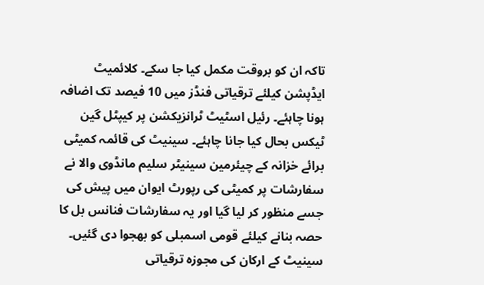تاکہ ان کو بروقت مکمل کیا جا سکے۔ کلائمیٹ ایڈپشن کیلئے ترقیاتی فنڈز میں 10 فیصد تک اضافہ ہونا چاہئے۔ رئیل اسٹیٹ ٹرانزیکشن پر کیپٹل گین ٹیکس بحال کیا جانا چاہئے۔ سینیٹ کی قائمہ کمیٹی برائے خزانہ کے چیئرمین سینیٹر سلیم مانڈوی والا نے سفارشات پر کمیٹی کی رپورٹ ایوان میں پیش کی جسے منظور کر لیا گیا اور یہ سفارشات فنانس بل کا حصہ بنانے کیلئے قومی اسمبلی کو بھجوا دی گئیں۔ سینیٹ کے ارکان کی مجوزہ ترقیاتی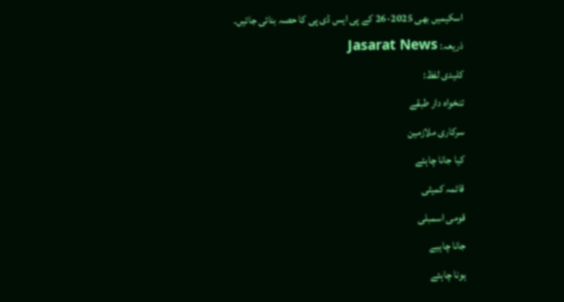اسکیمیں بھی 2025-26 کے پی ایس ڈی پی کا حصہ بنائی جائیں۔
ذریعہ: Jasarat News
کلیدی لفظ:
تنخواہ دار طبقے
سرکاری ملازمین
کیا جانا چاہئے
قائمہ کمیٹی
قومی اسمبلی
جانا چاہیے
ہونا چاہئے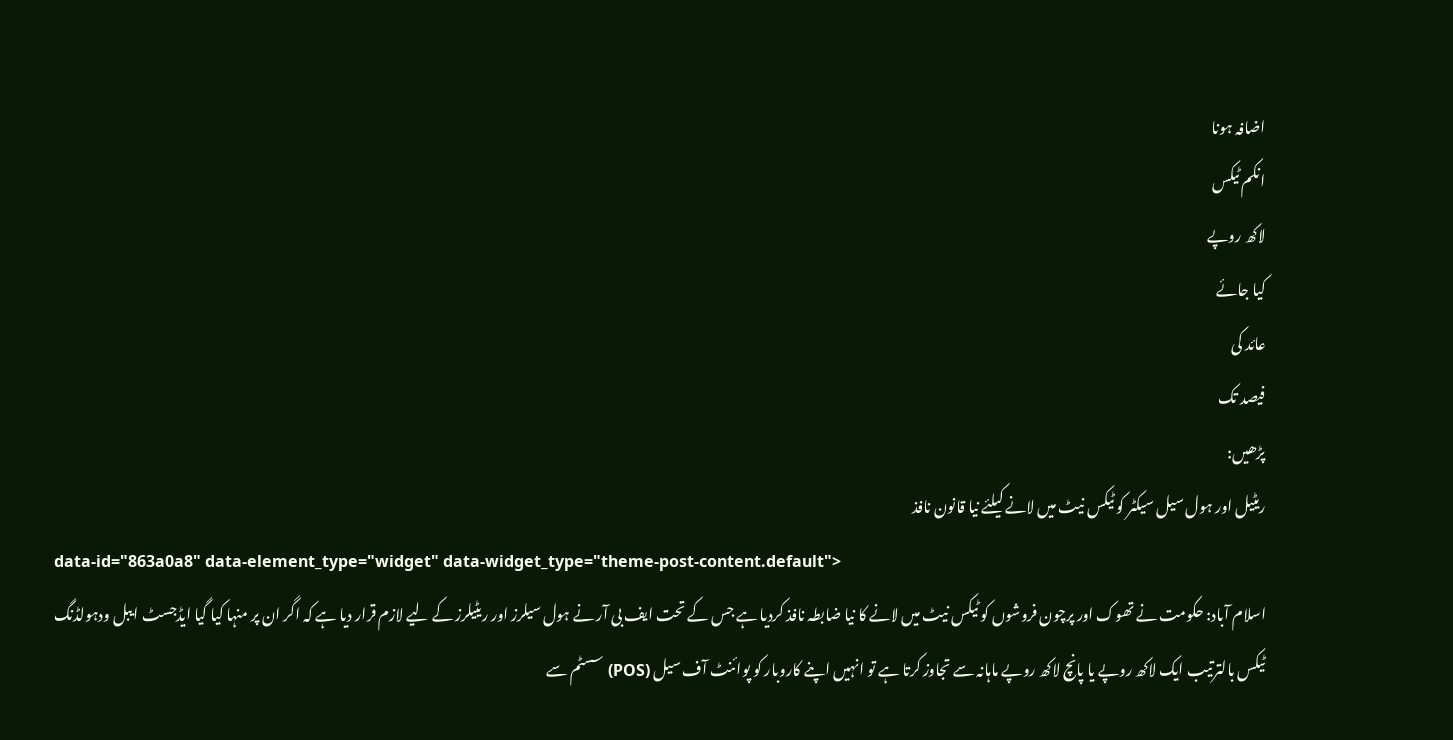اضافہ ہونا
انکم ٹیکس
لاکھ روپے
کیا جائے
عائد کی
فیصد تک
پڑھیں:
ریٹیل اور ہول سیل سیکٹر کو ٹیکس نیٹ میں لانے کیلئے نیا قانون نافذ
data-id="863a0a8" data-element_type="widget" data-widget_type="theme-post-content.default">
اسلام آباد: حکومت نے تھوک اور پرچون فروشوں کو ٹیکس نیٹ میں لانے کا نیا ضابطہ نافذ کردیا ہے جس کے تحت ایف بی آر نے ہول سیلرز اور ریٹیلرز کے لیے لازم قرار دیا ہے کہ اگر ان پر منہا کیا گیا ایڈجسٹ ایبل ودہولڈنگ ٹیکس بالترتیب ایک لاکھ روپے یا پانچ لاکھ روپے ماہانہ سے تجاوز کرتا ہے تو انہیں اپنے کاروبار کو پوائنٹ آف سیل (POS) سسٹم سے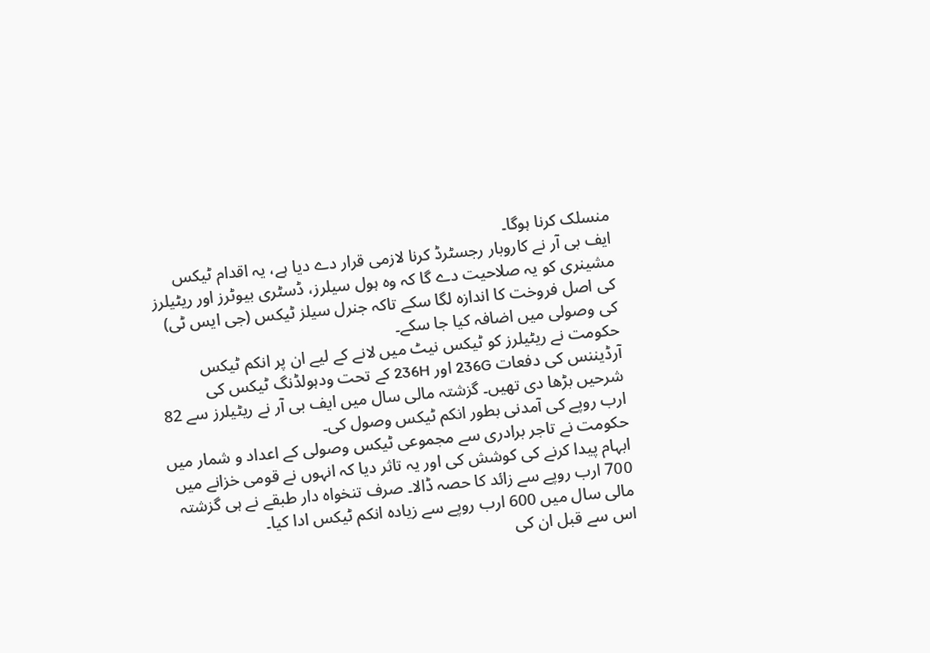منسلک کرنا ہوگا۔
ایف بی آر نے کاروبار رجسٹرڈ کرنا لازمی قرار دے دیا ہے، یہ اقدام ٹیکس مشینری کو یہ صلاحیت دے گا کہ وہ ہول سیلرز، ڈسٹری بیوٹرز اور ریٹیلرز کی اصل فروخت کا اندازہ لگا سکے تاکہ جنرل سیلز ٹیکس (جی ایس ٹی) کی وصولی میں اضافہ کیا جا سکے۔
حکومت نے ریٹیلرز کو ٹیکس نیٹ میں لانے کے لیے ان پر انکم ٹیکس آرڈیننس کی دفعات 236G اور 236H کے تحت ودہولڈنگ ٹیکس کی شرحیں بڑھا دی تھیں۔ گزشتہ مالی سال میں ایف بی آر نے ریٹیلرز سے 82 ارب روپے کی آمدنی بطور انکم ٹیکس وصول کی۔
حکومت نے تاجر برادری سے مجموعی ٹیکس وصولی کے اعداد و شمار میں ابہام پیدا کرنے کی کوشش کی اور یہ تاثر دیا کہ انہوں نے قومی خزانے میں 700 ارب روپے سے زائد کا حصہ ڈالا۔ صرف تنخواہ دار طبقے نے ہی گزشتہ مالی سال میں 600 ارب روپے سے زیادہ انکم ٹیکس ادا کیا۔
اس سے قبل ان کی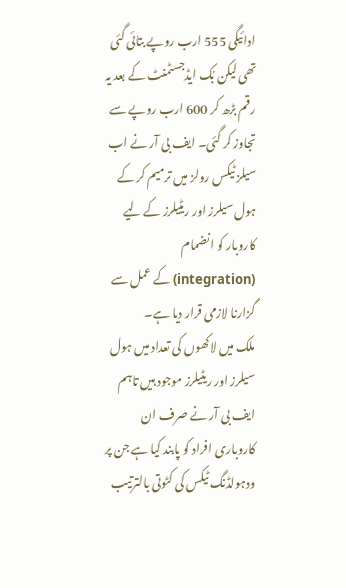ادائیگی 555 ارب روپے بتائی گئی تھی لیکن بُک ایڈجسٹمنٹ کے بعد یہ رقم بڑھ کر 600 ارب روپے سے تجاوز کر گئی۔ ایف بی آر نے اب سیلز ٹیکس رولز میں ترمیم کر کے ہول سیلرز اور ریٹیلرز کے لیے کاروبار کو انضمام (integration) کے عمل سے گزارنا لازمی قرار دیا ہے۔
ملک میں لاکھوں کی تعداد میں ہول سیلرز اور ریٹیلرز موجود ہیں تاہم ایف بی آر نے صرف ان کاروباری افراد کو پابند کیا ہے جن پر ودہولڈنگ ٹیکس کی کٹوتی بالترتیب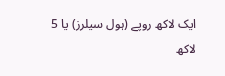ایک لاکھ روپے (ہول سیلرز) یا 5 لاکھ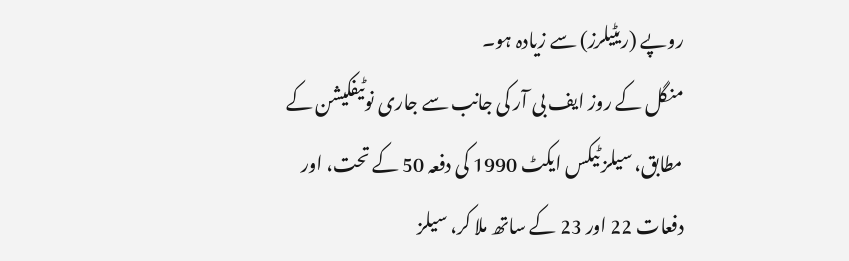روپے (ریٹیلرز) سے زیادہ ہو۔
منگل کے روز ایف بی آر کی جانب سے جاری نوٹیفکیشن کے مطابق، سیلز ٹیکس ایکٹ 1990 کی دفعہ 50 کے تحت، اور دفعات 22 اور 23 کے ساتھ ملا کر، سیلز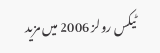ٹیکس رولز 2006 میں مزید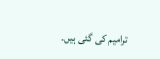ترامیم کی گئی ہیں۔